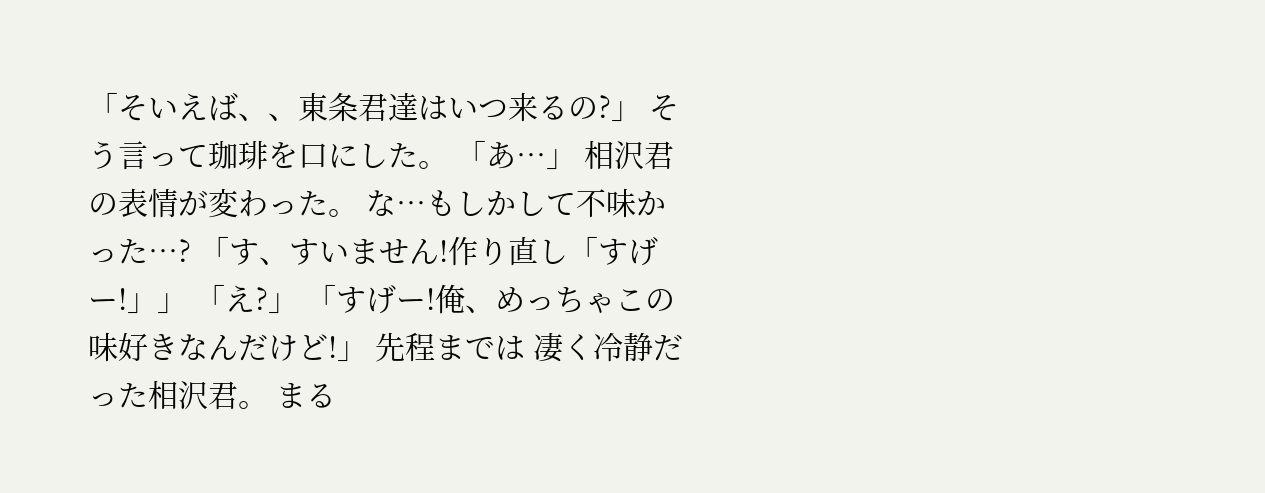「そいえば、、東条君達はいつ来るの?」 そう言って珈琲を口にした。 「あ…」 相沢君の表情が変わった。 な…もしかして不味かった…? 「す、すいません!作り直し「すげー!」」 「え?」 「すげー!俺、めっちゃこの味好きなんだけど!」 先程までは 凄く冷静だった相沢君。 まる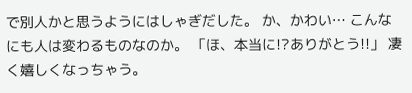で別人かと思うようにはしゃぎだした。 か、かわい… こんなにも人は変わるものなのか。 「ほ、本当に!?ありがとう!!」 凄く嬉しくなっちゃう。